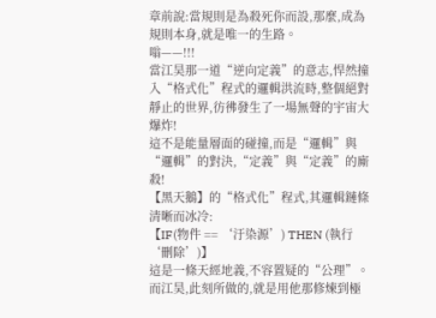章前說:當規則是為殺死你而設,那麼,成為規則本身,就是唯一的生路。
嗡——!!!
當江昊那一道“逆向定義”的意志,悍然撞入“格式化”程式的邏輯洪流時,整個絕對靜止的世界,彷彿發生了一場無聲的宇宙大爆炸!
這不是能量層面的碰撞,而是“邏輯”與“邏輯”的對決,“定義”與“定義”的廝殺!
【黑天鵝】的“格式化”程式,其邏輯鏈條清晰而冰冷:
【IF(物件 == ‘汙染源’) THEN (執行 ‘刪除’)】
這是一條天經地義,不容置疑的“公理”。
而江昊,此刻所做的,就是用他那修煉到極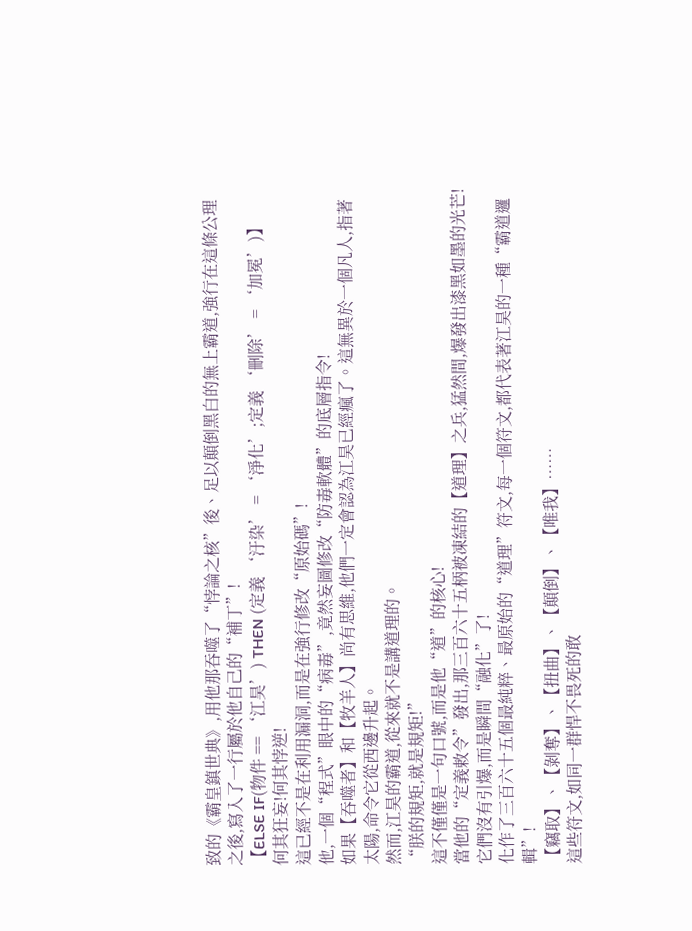致的《霸皇鎮世典》,用他那吞噬了“悖論之核”後、足以顛倒黑白的無上霸道,強行在這條公理之後,寫入了一行屬於他自己的“補丁”!
【ELSE IF(物件 == ‘江昊’) THEN (定義 ‘汙染’ = ‘淨化’;定義 ‘刪除’ = ‘加冕’)】
何其狂妄!何其悖逆!
這已經不是在利用漏洞,而是在強行修改“原始碼”!
他,一個“程式”眼中的“病毒”,竟然妄圖修改“防毒軟體”的底層指令!
如果【吞噬者】和【牧羊人】尚有思維,他們一定會認為江昊已經瘋了。這無異於一個凡人,指著太陽,命令它從西邊升起。
然而,江昊的霸道,從來就不是講道理的。
“朕的規矩,就是規矩!”
這不僅僅是一句口號,而是他“道”的核心!
當他的“定義敕令”發出,那三百六十五柄被凍結的【道理】之兵,猛然間,爆發出漆黑如墨的光芒!
它們沒有引爆,而是瞬間“融化”了!
化作了三百六十五個最純粹、最原始的“道理”符文,每一個符文,都代表著江昊的一種“霸道邏輯”!
【竊取】、【剝奪】、【扭曲】、【顛倒】、【唯我】……
這些符文,如同一群悍不畏死的敢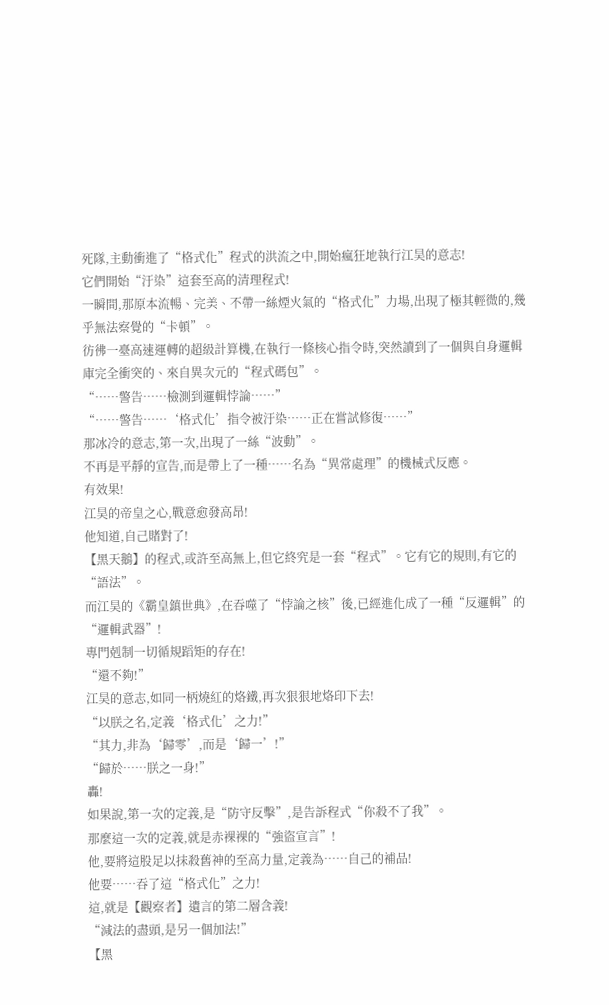死隊,主動衝進了“格式化”程式的洪流之中,開始瘋狂地執行江昊的意志!
它們開始“汙染”這套至高的清理程式!
一瞬間,那原本流暢、完美、不帶一絲煙火氣的“格式化”力場,出現了極其輕微的,幾乎無法察覺的“卡頓”。
彷彿一臺高速運轉的超級計算機,在執行一條核心指令時,突然讀到了一個與自身邏輯庫完全衝突的、來自異次元的“程式碼包”。
“……警告……檢測到邏輯悖論……”
“……警告……‘格式化’指令被汙染……正在嘗試修復……”
那冰冷的意志,第一次,出現了一絲“波動”。
不再是平靜的宣告,而是帶上了一種……名為“異常處理”的機械式反應。
有效果!
江昊的帝皇之心,戰意愈發高昂!
他知道,自己賭對了!
【黑天鵝】的程式,或許至高無上,但它終究是一套“程式”。它有它的規則,有它的“語法”。
而江昊的《霸皇鎮世典》,在吞噬了“悖論之核”後,已經進化成了一種“反邏輯”的“邏輯武器”!
專門剋制一切循規蹈矩的存在!
“還不夠!”
江昊的意志,如同一柄燒紅的烙鐵,再次狠狠地烙印下去!
“以朕之名,定義‘格式化’之力!”
“其力,非為‘歸零’,而是‘歸一’!”
“歸於……朕之一身!”
轟!
如果說,第一次的定義,是“防守反擊”,是告訴程式“你殺不了我”。
那麼這一次的定義,就是赤裸裸的“強盜宣言”!
他,要將這股足以抹殺舊神的至高力量,定義為……自己的補品!
他要……吞了這“格式化”之力!
這,就是【觀察者】遺言的第二層含義!
“減法的盡頭,是另一個加法!”
【黑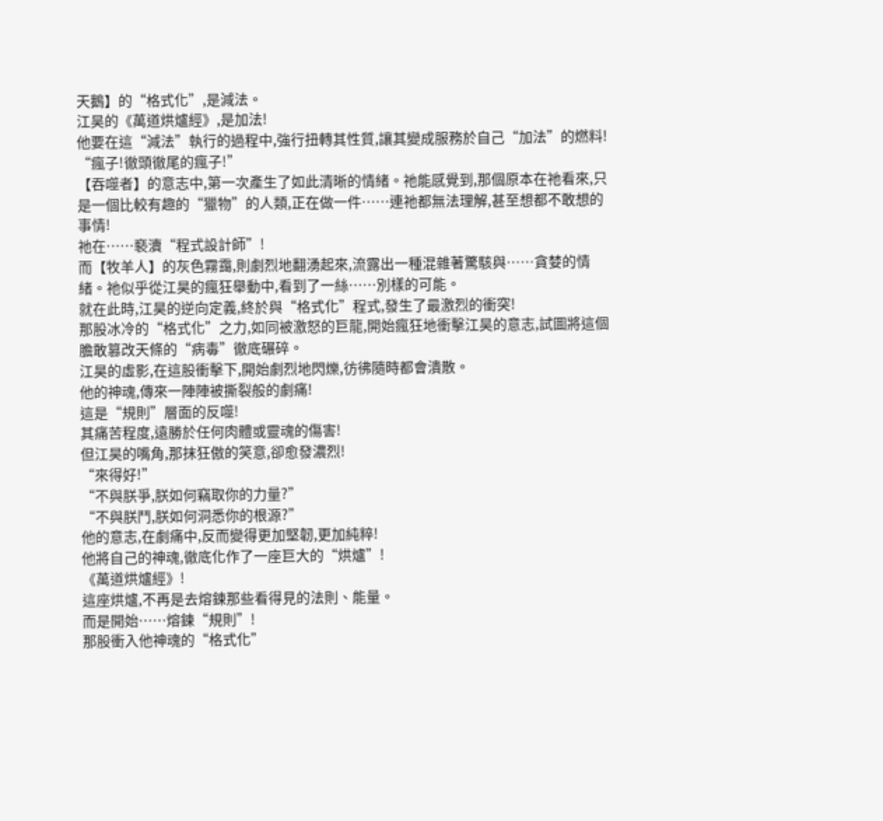天鵝】的“格式化”,是減法。
江昊的《萬道烘爐經》,是加法!
他要在這“減法”執行的過程中,強行扭轉其性質,讓其變成服務於自己“加法”的燃料!
“瘋子!徹頭徹尾的瘋子!”
【吞噬者】的意志中,第一次產生了如此清晰的情緒。祂能感覺到,那個原本在祂看來,只是一個比較有趣的“獵物”的人類,正在做一件……連祂都無法理解,甚至想都不敢想的事情!
祂在……褻瀆“程式設計師”!
而【牧羊人】的灰色霧靄,則劇烈地翻湧起來,流露出一種混雜著驚駭與……貪婪的情緒。祂似乎從江昊的瘋狂舉動中,看到了一絲……別樣的可能。
就在此時,江昊的逆向定義,終於與“格式化”程式,發生了最激烈的衝突!
那股冰冷的“格式化”之力,如同被激怒的巨龍,開始瘋狂地衝擊江昊的意志,試圖將這個膽敢篡改天條的“病毒”徹底碾碎。
江昊的虛影,在這股衝擊下,開始劇烈地閃爍,彷彿隨時都會潰散。
他的神魂,傳來一陣陣被撕裂般的劇痛!
這是“規則”層面的反噬!
其痛苦程度,遠勝於任何肉體或靈魂的傷害!
但江昊的嘴角,那抹狂傲的笑意,卻愈發濃烈!
“來得好!”
“不與朕爭,朕如何竊取你的力量?”
“不與朕鬥,朕如何洞悉你的根源?”
他的意志,在劇痛中,反而變得更加堅韌,更加純粹!
他將自己的神魂,徹底化作了一座巨大的“烘爐”!
《萬道烘爐經》!
這座烘爐,不再是去熔鍊那些看得見的法則、能量。
而是開始……熔鍊“規則”!
那股衝入他神魂的“格式化”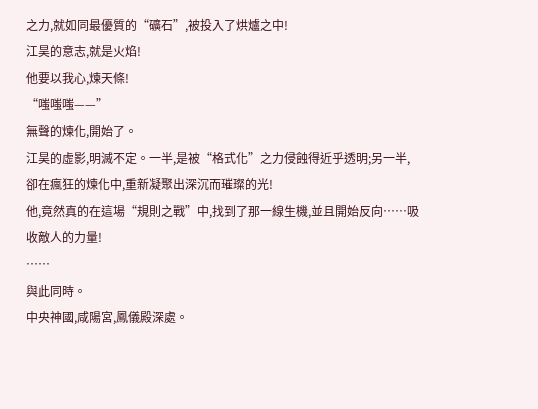之力,就如同最優質的“礦石”,被投入了烘爐之中!
江昊的意志,就是火焰!
他要以我心,煉天條!
“嗤嗤嗤——”
無聲的煉化,開始了。
江昊的虛影,明滅不定。一半,是被“格式化”之力侵蝕得近乎透明;另一半,卻在瘋狂的煉化中,重新凝聚出深沉而璀璨的光!
他,竟然真的在這場“規則之戰”中,找到了那一線生機,並且開始反向……吸收敵人的力量!
……
與此同時。
中央神國,咸陽宮,鳳儀殿深處。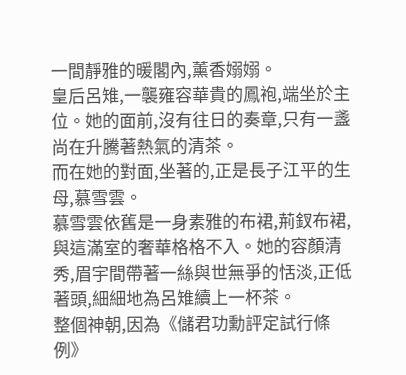一間靜雅的暖閣內,薰香嫋嫋。
皇后呂雉,一襲雍容華貴的鳳袍,端坐於主位。她的面前,沒有往日的奏章,只有一盞尚在升騰著熱氣的清茶。
而在她的對面,坐著的,正是長子江平的生母,慕雪雲。
慕雪雲依舊是一身素雅的布裙,荊釵布裙,與這滿室的奢華格格不入。她的容顏清秀,眉宇間帶著一絲與世無爭的恬淡,正低著頭,細細地為呂雉續上一杯茶。
整個神朝,因為《儲君功勳評定試行條例》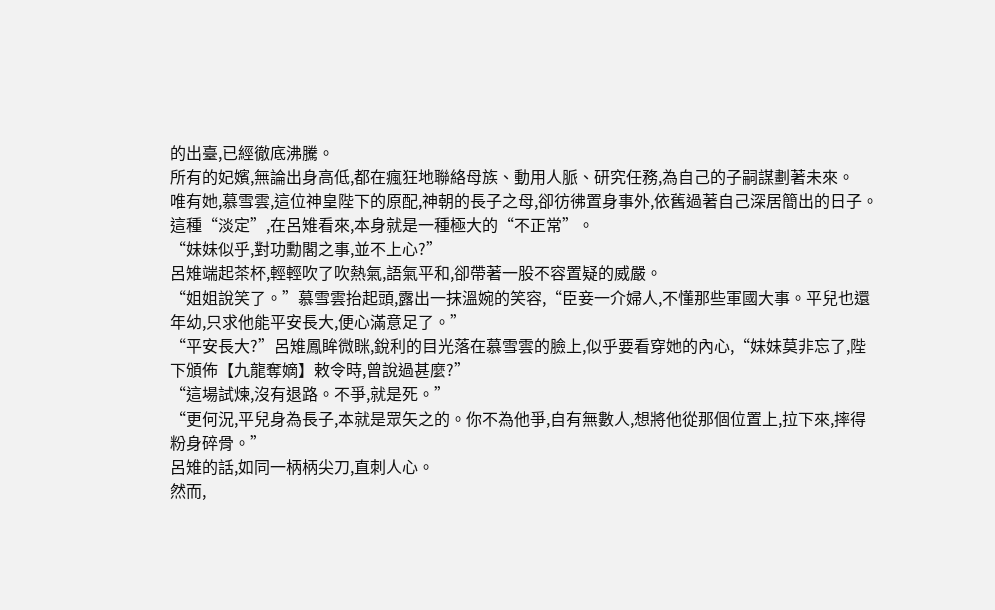的出臺,已經徹底沸騰。
所有的妃嬪,無論出身高低,都在瘋狂地聯絡母族、動用人脈、研究任務,為自己的子嗣謀劃著未來。
唯有她,慕雪雲,這位神皇陛下的原配,神朝的長子之母,卻彷彿置身事外,依舊過著自己深居簡出的日子。
這種“淡定”,在呂雉看來,本身就是一種極大的“不正常”。
“妹妹似乎,對功勳閣之事,並不上心?”
呂雉端起茶杯,輕輕吹了吹熱氣,語氣平和,卻帶著一股不容置疑的威嚴。
“姐姐說笑了。”慕雪雲抬起頭,露出一抹溫婉的笑容,“臣妾一介婦人,不懂那些軍國大事。平兒也還年幼,只求他能平安長大,便心滿意足了。”
“平安長大?”呂雉鳳眸微眯,銳利的目光落在慕雪雲的臉上,似乎要看穿她的內心,“妹妹莫非忘了,陛下頒佈【九龍奪嫡】敕令時,曾說過甚麼?”
“這場試煉,沒有退路。不爭,就是死。”
“更何況,平兒身為長子,本就是眾矢之的。你不為他爭,自有無數人,想將他從那個位置上,拉下來,摔得粉身碎骨。”
呂雉的話,如同一柄柄尖刀,直刺人心。
然而,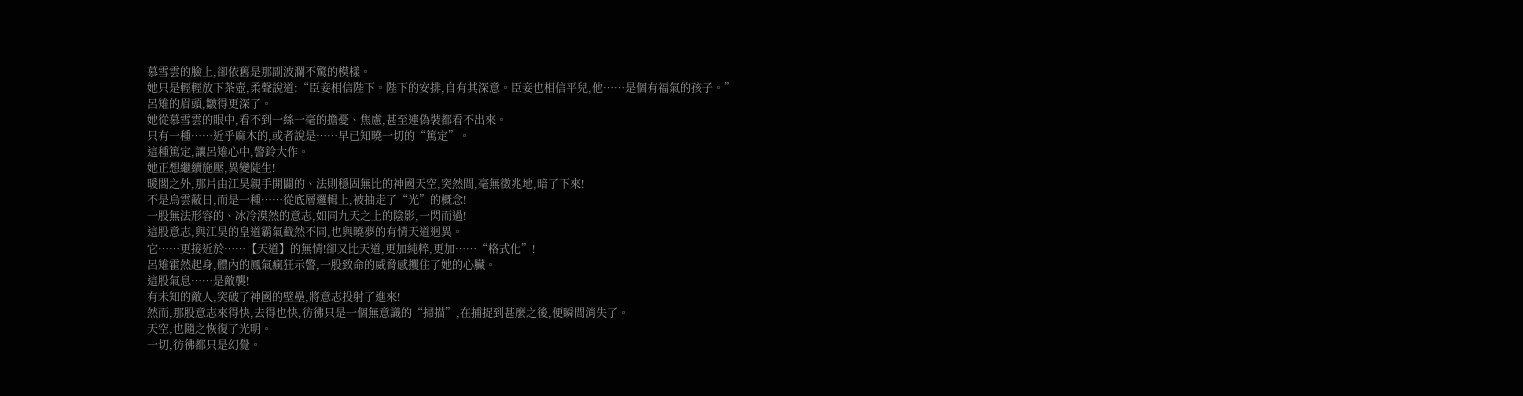慕雪雲的臉上,卻依舊是那副波瀾不驚的模樣。
她只是輕輕放下茶壺,柔聲說道:“臣妾相信陛下。陛下的安排,自有其深意。臣妾也相信平兒,他……是個有福氣的孩子。”
呂雉的眉頭,皺得更深了。
她從慕雪雲的眼中,看不到一絲一毫的擔憂、焦慮,甚至連偽裝都看不出來。
只有一種……近乎麻木的,或者說是……早已知曉一切的“篤定”。
這種篤定,讓呂雉心中,警鈴大作。
她正想繼續施壓,異變陡生!
暖閣之外,那片由江昊親手開闢的、法則穩固無比的神國天空,突然間,毫無徵兆地,暗了下來!
不是烏雲蔽日,而是一種……從底層邏輯上,被抽走了“光”的概念!
一股無法形容的、冰冷漠然的意志,如同九天之上的陰影,一閃而過!
這股意志,與江昊的皇道霸氣截然不同,也與曉夢的有情天道迥異。
它……更接近於……【天道】的無情!卻又比天道,更加純粹,更加……“格式化”!
呂雉霍然起身,體內的鳳氣瘋狂示警,一股致命的威脅感攫住了她的心臟。
這股氣息……是敵襲!
有未知的敵人,突破了神國的壁壘,將意志投射了進來!
然而,那股意志來得快,去得也快,彷彿只是一個無意識的“掃描”,在捕捉到甚麼之後,便瞬間消失了。
天空,也隨之恢復了光明。
一切,彷彿都只是幻覺。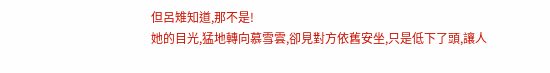但呂雉知道,那不是!
她的目光,猛地轉向慕雪雲,卻見對方依舊安坐,只是低下了頭,讓人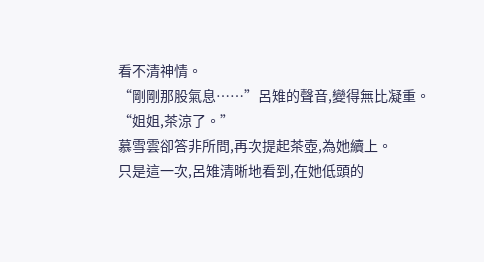看不清神情。
“剛剛那股氣息……”呂雉的聲音,變得無比凝重。
“姐姐,茶涼了。”
慕雪雲卻答非所問,再次提起茶壺,為她續上。
只是這一次,呂雉清晰地看到,在她低頭的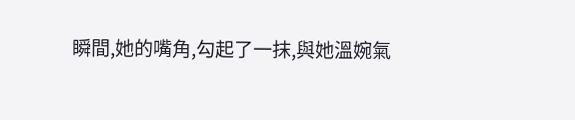瞬間,她的嘴角,勾起了一抹,與她溫婉氣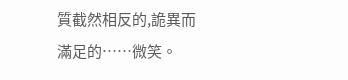質截然相反的,詭異而滿足的……微笑。